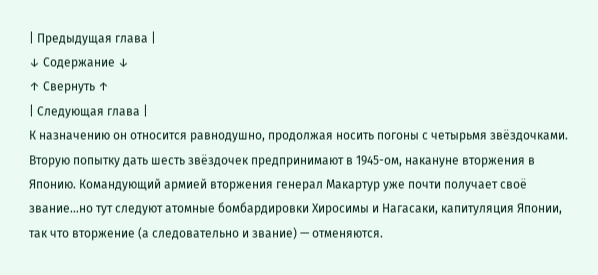| Предыдущая глава |
↓ Содержание ↓
↑ Свернуть ↑
| Следующая глава |
К назначению он относится равнодушно, продолжая носить погоны с четырьмя звёздочками.
Вторую попытку дать шесть звёздочек предпринимают в 1945-ом, накануне вторжения в Японию. Командующий армией вторжения генерал Макартур уже почти получает своё звание...но тут следуют атомные бомбардировки Хиросимы и Нагасаки, капитуляция Японии, так что вторжение (а следовательно и звание) — отменяются.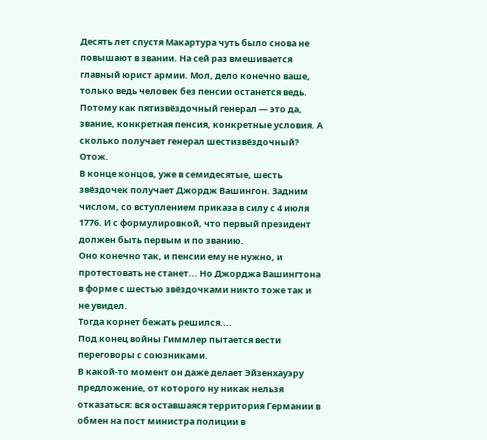Десять лет спустя Макартура чуть было снова не повышают в звании. На сей раз вмешивается главный юрист армии. Мол, дело конечно ваше, только ведь человек без пенсии останется ведь. Потому как пятизвёздочный генерал — это да, звание, конкретная пенсия, конкретные условия. А сколько получает генерал шестизвёздочный? Отож.
В конце концов, уже в семидесятые, шесть звёздочек получает Джордж Вашингон. Задним числом, со вступлением приказа в силу с 4 июля 1776. И с формулировкой, что первый президент должен быть первым и по званию.
Оно конечно так, и пенсии ему не нужно, и протестовать не станет... Но Джорджа Вашингтона в форме с шестью звёздочками никто тоже так и не увидел.
Тогда корнет бежать решился....
Под конец войны Гиммлер пытается вести переговоры с союзниками.
В какой-то момент он даже делает Эйзенхауэру предложение, от которого ну никак нельзя отказаться: вся оставшаяся территория Германии в обмен на пост министра полиции в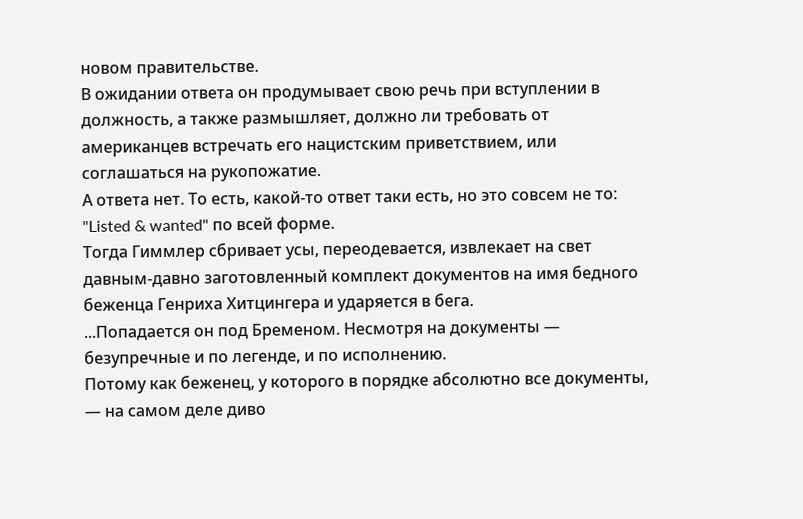новом правительстве.
В ожидании ответа он продумывает свою речь при вступлении в должность, а также размышляет, должно ли требовать от американцев встречать его нацистским приветствием, или соглашаться на рукопожатие.
А ответа нет. То есть, какой-то ответ таки есть, но это совсем не то: "Listed & wanted" по всей форме.
Тогда Гиммлер сбривает усы, переодевается, извлекает на свет давным-давно заготовленный комплект документов на имя бедного беженца Генриха Хитцингера и ударяется в бега.
...Попадается он под Бременом. Несмотря на документы — безупречные и по легенде, и по исполнению.
Потому как беженец, у которого в порядке абсолютно все документы, — на самом деле диво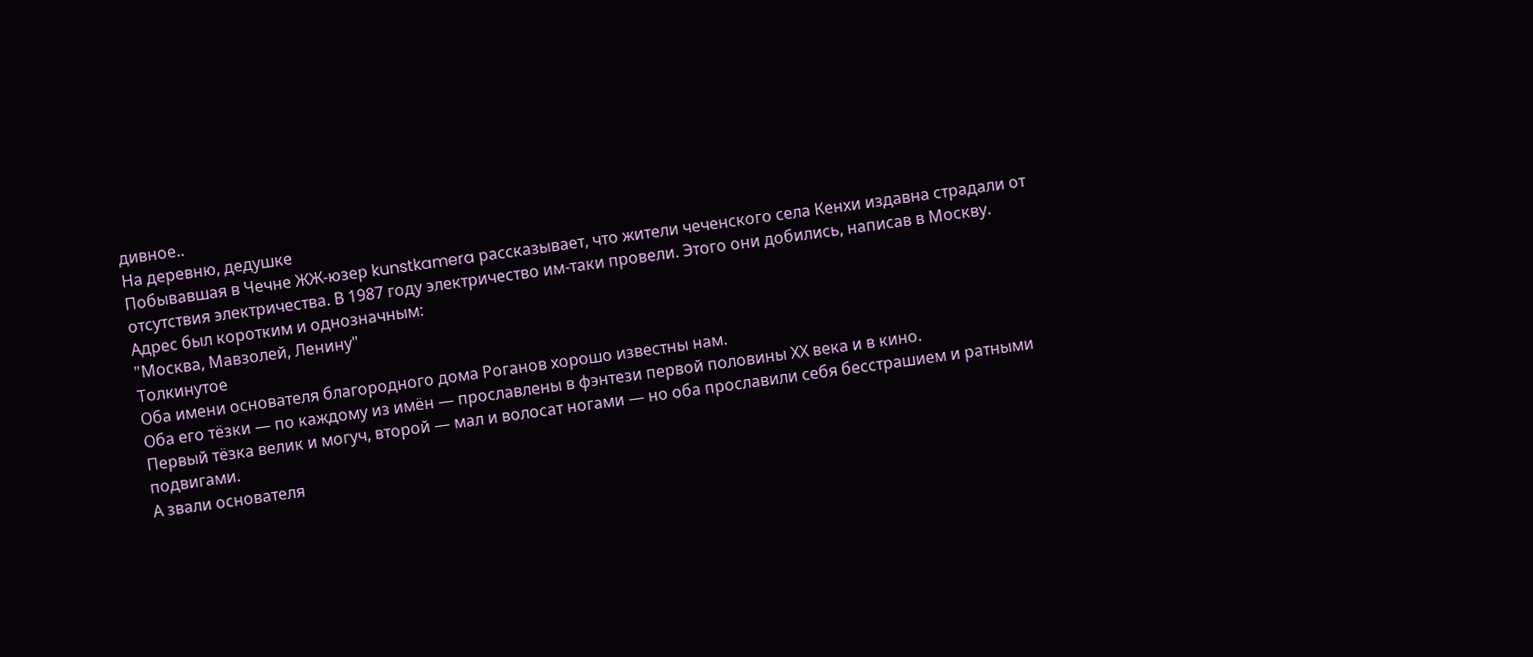дивное..
На деревню, дедушке
Побывавшая в Чечне ЖЖ-юзер kunstkamera рассказывает, что жители чеченского села Кенхи издавна страдали от отсутствия электричества. В 1987 году электричество им-таки провели. Этого они добились, написав в Москву.
Адрес был коротким и однозначным:
"Москва, Мавзолей, Ленину"
Толкинутое
Оба имени основателя благородного дома Роганов хорошо известны нам.
Оба его тёзки — по каждому из имён — прославлены в фэнтези первой половины ХХ века и в кино.
Первый тёзка велик и могуч, второй — мал и волосат ногами — но оба прославили себя бесстрашием и ратными подвигами.
А звали основателя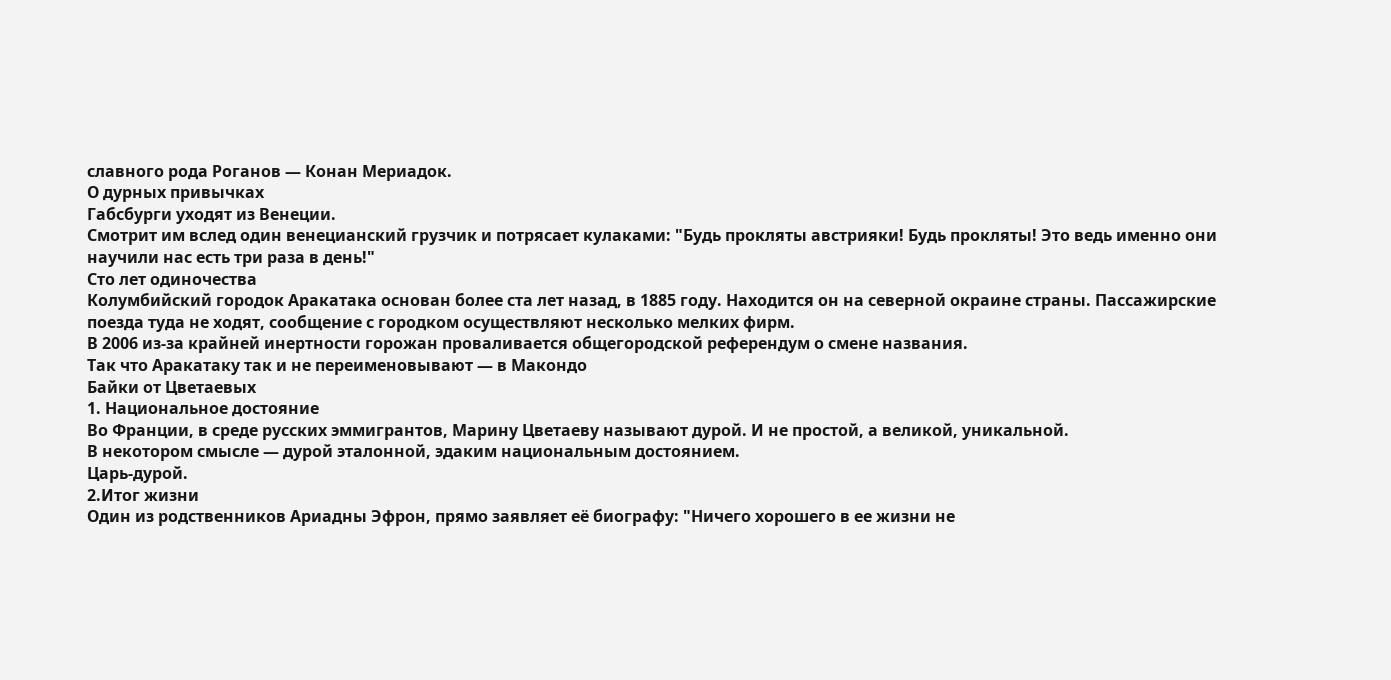славного рода Роганов — Конан Мериадок.
О дурных привычках
Габсбурги уходят из Венеции.
Смотрит им вслед один венецианский грузчик и потрясает кулаками: "Будь прокляты австрияки! Будь прокляты! Это ведь именно они научили нас есть три раза в день!"
Сто лет одиночества
Колумбийский городок Аракатака основан более ста лет назад, в 1885 году. Находится он на северной окраине страны. Пассажирские поезда туда не ходят, сообщение с городком осуществляют несколько мелких фирм.
В 2006 из-за крайней инертности горожан проваливается общегородской референдум о смене названия.
Так что Аракатаку так и не переименовывают — в Макондо
Байки от Цветаевых
1. Национальное достояние
Во Франции, в среде русских эммигрантов, Марину Цветаеву называют дурой. И не простой, а великой, уникальной.
В некотором смысле — дурой эталонной, эдаким национальным достоянием.
Царь-дурой.
2.Итог жизни
Один из родственников Ариадны Эфрон, прямо заявляет её биографу: "Ничего хорошего в ее жизни не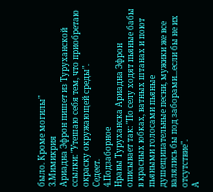было. Кроме могилы"
3.Мимикрия
Ариадна Эфрон пишет из Туруханской ссылки: "Утешаю себя тем, что приобретаю окраску окружающей среды".
Седеет.
4.Подзаборное
Нравы Туруханска Ариадна Эфрон описывает так: "По селу ходят пьяные бабы в красных юбках, ватных штанах и поют пьяными голосами пьяные душещипательные песни, мужики же все валялись бы под заборами...если бы не их отсутствие".
А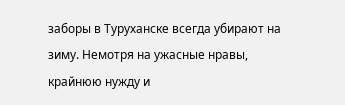заборы в Туруханске всегда убирают на зиму. Немотря на ужасные нравы, крайнюю нужду и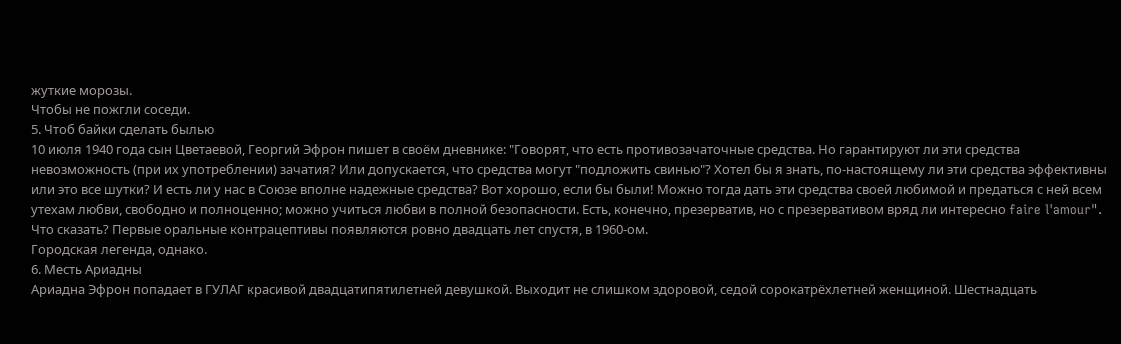жуткие морозы.
Чтобы не пожгли соседи.
5. Чтоб байки сделать былью
10 июля 1940 года сын Цветаевой, Георгий Эфрон пишет в своём дневнике: "Говорят, что есть противозачаточные средства. Но гарантируют ли эти средства невозможность (при их употреблении) зачатия? Или допускается, что средства могут "подложить свинью"? Хотел бы я знать, по-настоящему ли эти средства эффективны или это все шутки? И есть ли у нас в Союзе вполне надежные средства? Вот хорошо, если бы были! Можно тогда дать эти средства своей любимой и предаться с ней всем утехам любви, свободно и полноценно; можно учиться любви в полной безопасности. Есть, конечно, презерватив, но с презервативом вряд ли интересно faire l'amour".
Что сказать? Первые оральные контрацептивы появляются ровно двадцать лет спустя, в 1960-ом.
Городская легенда, однако.
6. Месть Ариадны
Ариадна Эфрон попадает в ГУЛАГ красивой двадцатипятилетней девушкой. Выходит не слишком здоровой, седой сорокатрёхлетней женщиной. Шестнадцать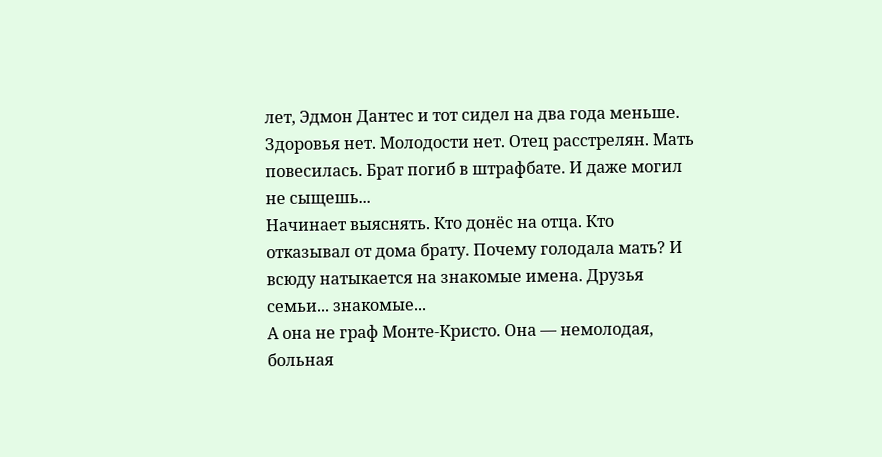лет, Эдмон Дантес и тот сидел на два года меньше.
Здоровья нет. Молодости нет. Отец расстрелян. Мать повесилась. Брат погиб в штрафбате. И даже могил не сыщешь...
Начинает выяснять. Кто донёс на отца. Кто отказывал от дома брату. Почему голодала мать? И всюду натыкается на знакомые имена. Друзья семьи... знакомые...
А она не граф Монте-Кристо. Она — немолодая, больная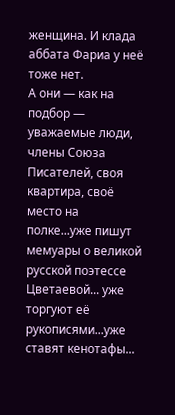женщина. И клада аббата Фариа у неё тоже нет.
А они — как на подбор — уважаемые люди, члены Союза Писателей, своя квартира, своё место на полке...уже пишут мемуары о великой русской поэтессе Цветаевой... уже торгуют её рукописями...уже ставят кенотафы...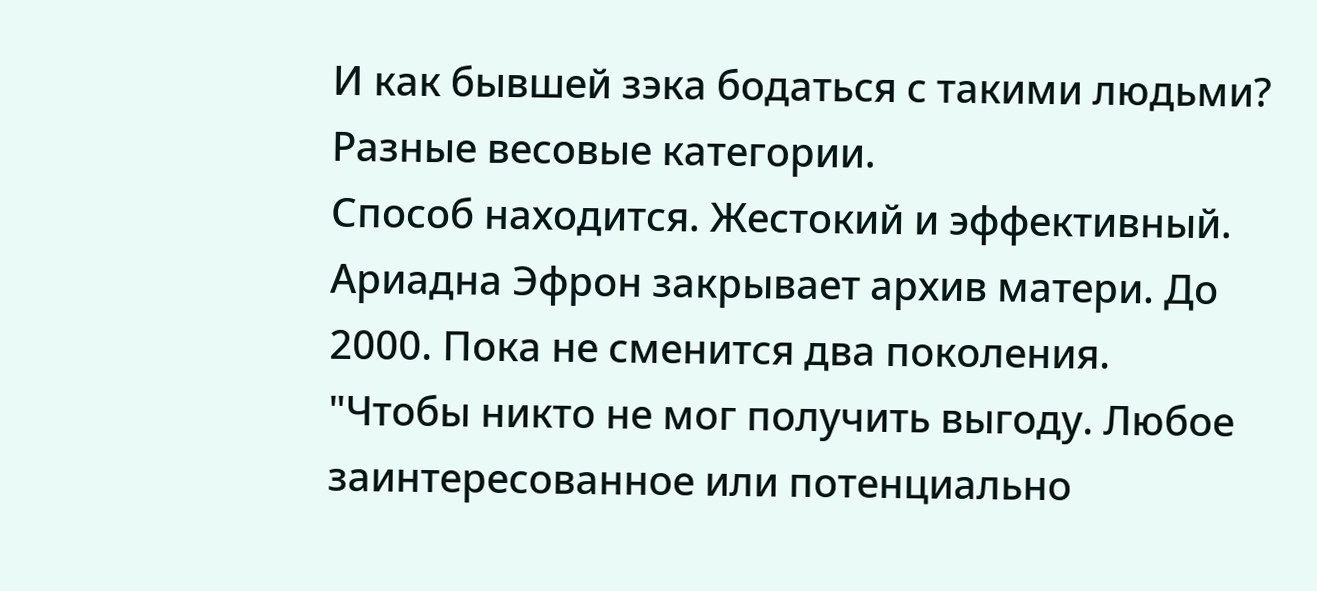И как бывшей зэка бодаться с такими людьми? Разные весовые категории.
Способ находится. Жестокий и эффективный.
Ариадна Эфрон закрывает архив матери. До 2000. Пока не сменится два поколения.
"Чтобы никто не мог получить выгоду. Любое заинтересованное или потенциально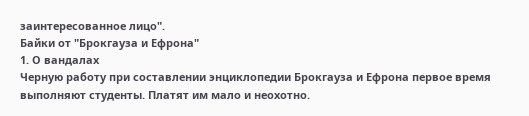заинтересованное лицо".
Байки от "Брокгауза и Ефрона"
1. О вандалах
Черную работу при составлении энциклопедии Брокгауза и Ефрона первое время выполняют студенты. Платят им мало и неохотно.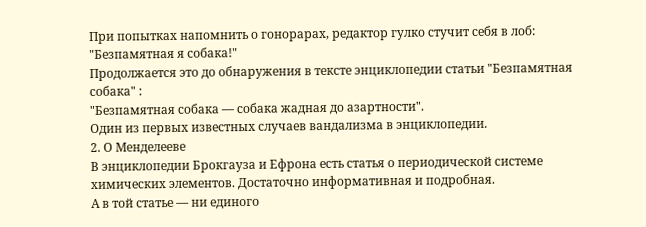При попытках напомнить о гонорарах, редактор гулко стучит себя в лоб: "Безпамятная я собака!"
Продолжается это до обнаружения в тексте энциклопедии статьи "Безпамятная собака" :
"Безпамятная собака — собака жадная до азартности".
Один из первых известных случаев вандализма в энциклопедии.
2. О Менделееве
В энциклопедии Брокгауза и Ефрона есть статья о периодической системе химических элементов. Достаточно информативная и подробная.
А в той статье — ни единого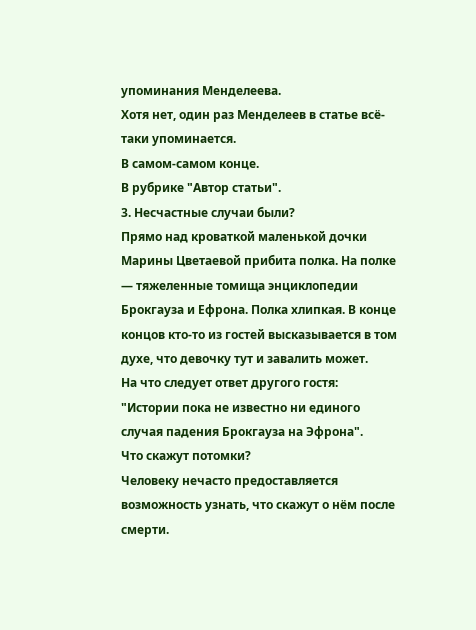упоминания Менделеева.
Хотя нет, один раз Менделеев в статье всё-таки упоминается.
В самом-самом конце.
В рубрике "Автор статьи".
3. Несчастные случаи были?
Прямо над кроваткой маленькой дочки Марины Цветаевой прибита полка. На полке — тяжеленные томища энциклопедии Брокгауза и Ефрона. Полка хлипкая. В конце концов кто-то из гостей высказывается в том духе, что девочку тут и завалить может.
На что следует ответ другого гостя:
"Истории пока не известно ни единого случая падения Брокгауза на Эфрона".
Что скажут потомки?
Человеку нечасто предоставляется возможность узнать, что скажут о нём после смерти.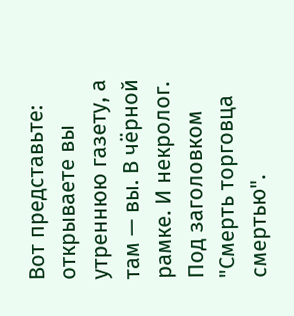Вот представьте: открываете вы утреннюю газету, а там — вы. В чёрной рамке. И некролог. Под заголовком "Смерть торговца смертью".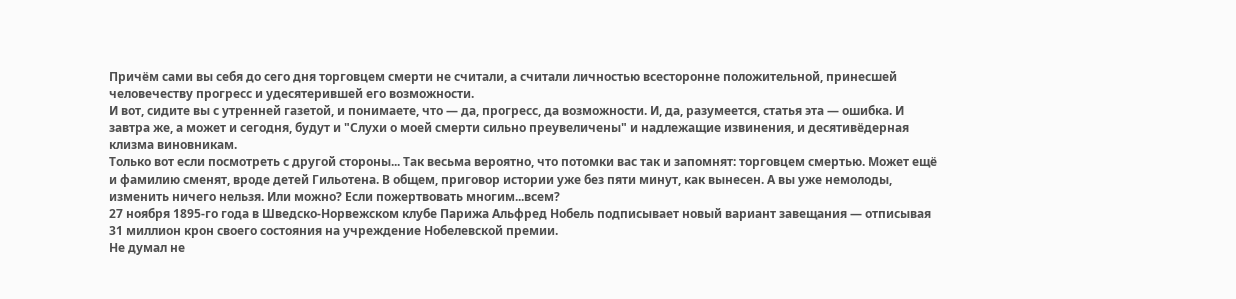Причём сами вы себя до сего дня торговцем смерти не считали, а считали личностью всесторонне положительной, принесшей человечеству прогресс и удесятерившей его возможности.
И вот, сидите вы с утренней газетой, и понимаете, что — да, прогресс, да возможности. И, да, разумеется, статья эта — ошибка. И завтра же, а может и сегодня, будут и "Слухи о моей смерти сильно преувеличены" и надлежащие извинения, и десятивёдерная клизма виновникам.
Только вот если посмотреть с другой стороны... Так весьма вероятно, что потомки вас так и запомнят: торговцем смертью. Может ещё и фамилию сменят, вроде детей Гильотена. В общем, приговор истории уже без пяти минут, как вынесен. А вы уже немолоды, изменить ничего нельзя. Или можно? Если пожертвовать многим...всем?
27 ноября 1895-го года в Шведско-Норвежском клубе Парижа Альфред Нобель подписывает новый вариант завещания — отписывая 31 миллион крон своего состояния на учреждение Нобелевской премии.
Не думал не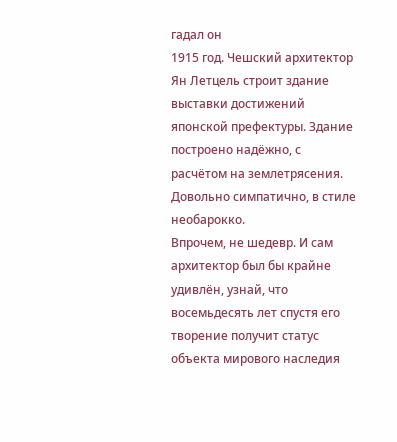гадал он
1915 год. Чешский архитектор Ян Летцель строит здание выставки достижений японской префектуры. Здание построено надёжно, с расчётом на землетрясения. Довольно симпатично, в стиле необарокко.
Впрочем, не шедевр. И сам архитектор был бы крайне удивлён, узнай, что восемьдесять лет спустя его творение получит статус объекта мирового наследия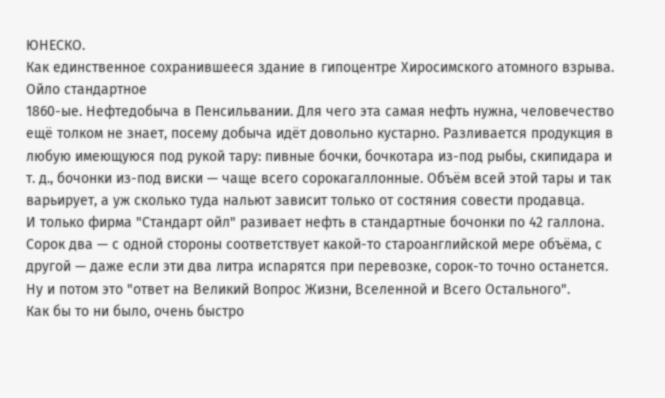ЮНЕСКО.
Как единственное сохранившееся здание в гипоцентре Хиросимского атомного взрыва.
Ойло стандартное
1860-ые. Нефтедобыча в Пенсильвании. Для чего эта самая нефть нужна, человечество ещё толком не знает, посему добыча идёт довольно кустарно. Разливается продукция в любую имеющуюся под рукой тару: пивные бочки, бочкотара из-под рыбы, скипидара и т. д., бочонки из-под виски — чаще всего сорокагаллонные. Объём всей этой тары и так варьирует, а уж сколько туда нальют зависит только от состяния совести продавца.
И только фирма "Стандарт ойл" разивает нефть в стандартные бочонки по 42 галлона. Сорок два — с одной стороны соответствует какой-то староанглийской мере объёма, с другой — даже если эти два литра испарятся при перевозке, сорок-то точно останется. Ну и потом это "ответ на Великий Вопрос Жизни, Вселенной и Всего Остального".
Как бы то ни было, очень быстро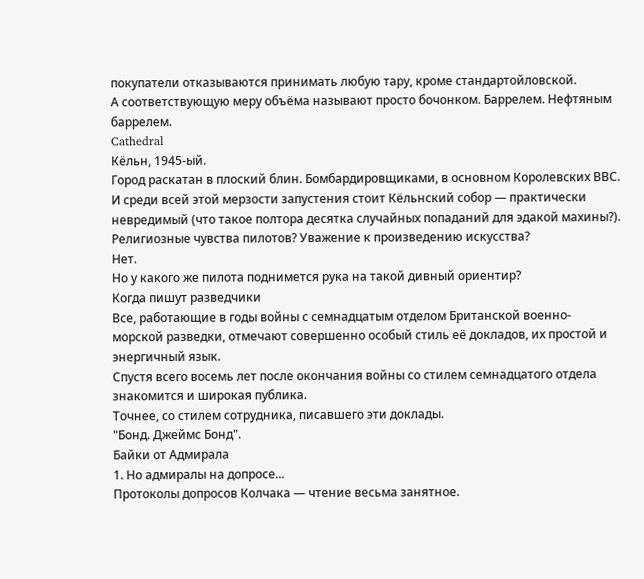покупатели отказываются принимать любую тару, кроме стандартойловской.
А соответствующую меру объёма называют просто бочонком. Баррелем. Нефтяным баррелем.
Cathedral
Кёльн, 1945-ый.
Город раскатан в плоский блин. Бомбардировщиками, в основном Королевских ВВС.
И среди всей этой мерзости запустения стоит Кёльнский собор — практически невредимый (что такое полтора десятка случайных попаданий для эдакой махины?).
Религиозные чувства пилотов? Уважение к произведению искусства?
Нет.
Но у какого же пилота поднимется рука на такой дивный ориентир?
Когда пишут разведчики
Все, работающие в годы войны с семнадцатым отделом Британской военно-морской разведки, отмечают совершенно особый стиль её докладов, их простой и энергичный язык.
Спустя всего восемь лет после окончания войны со стилем семнадцатого отдела знакомится и широкая публика.
Точнее, со стилем сотрудника, писавшего эти доклады.
"Бонд. Джеймс Бонд".
Байки от Адмирала
1. Но адмиралы на допросе...
Протоколы допросов Колчака — чтение весьма занятное.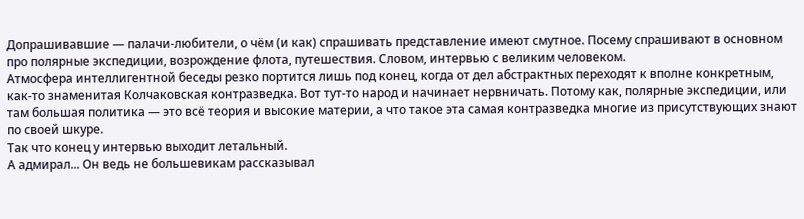Допрашивавшие — палачи-любители, о чём (и как) спрашивать представление имеют смутное. Посему спрашивают в основном про полярные экспедиции, возрождение флота, путешествия. Словом, интервью с великим человеком.
Атмосфера интеллигентной беседы резко портится лишь под конец, когда от дел абстрактных переходят к вполне конкретным, как-то знаменитая Колчаковская контразведка. Вот тут-то народ и начинает нервничать. Потому как, полярные экспедиции, или там большая политика — это всё теория и высокие материи, а что такое эта самая контразведка многие из присутствующих знают по своей шкуре.
Так что конец у интервью выходит летальный.
А адмирал... Он ведь не большевикам рассказывал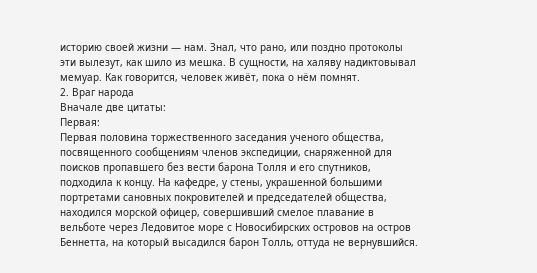историю своей жизни — нам. Знал, что рано, или поздно протоколы эти вылезут, как шило из мешка. В сущности, на халяву надиктовывал мемуар. Как говорится, человек живёт, пока о нём помнят.
2. Враг народа
Вначале две цитаты:
Первая:
Первая половина торжественного заседания ученого общества, посвященного сообщениям членов экспедиции, снаряженной для поисков пропавшего без вести барона Толля и его спутников, подходила к концу. На кафедре, у стены, украшенной большими портретами сановных покровителей и председателей общества, находился морской офицер, совершивший смелое плавание в вельботе через Ледовитое море с Новосибирских островов на остров Беннетта, на который высадился барон Толль, оттуда не вернувшийся.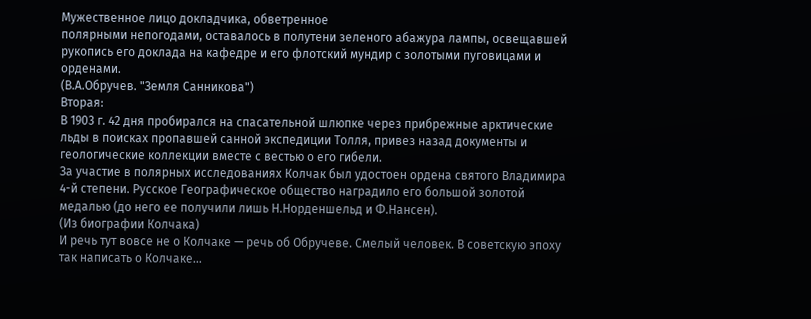Мужественное лицо докладчика, обветренное
полярными непогодами, оставалось в полутени зеленого абажура лампы, освещавшей рукопись его доклада на кафедре и его флотский мундир с золотыми пуговицами и орденами.
(В.А.Обручев. "Земля Санникова")
Вторая:
В 1903 г. 42 дня пробирался на спасательной шлюпке через прибрежные арктические льды в поисках пропавшей санной экспедиции Толля, привез назад документы и геологические коллекции вместе с вестью о его гибели.
За участие в полярных исследованиях Колчак был удостоен ордена святого Владимира 4-й степени. Русское Географическое общество наградило его большой золотой медалью (до него ее получили лишь Н.Норденшельд и Ф.Нансен).
(Из биографии Колчака)
И речь тут вовсе не о Колчаке — речь об Обручеве. Смелый человек. В советскую эпоху так написать о Колчаке...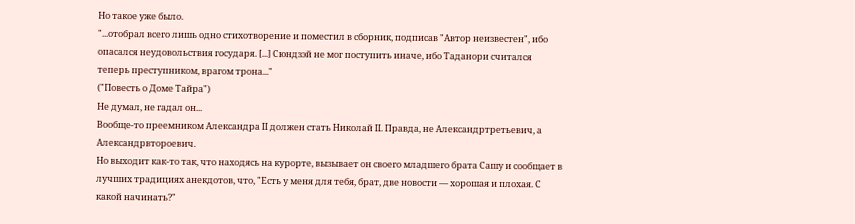Но такое уже было.
"...отобрал всего лишь одно стихотворение и поместил в сборник, подписав "Автор неизвестен", ибо опасался неудовольствия государя. [...] Сюндзэй не мог поступить иначе, ибо Таданори считался теперь преступником, врагом трона..."
("Повесть о Доме Тайра")
Не думал, не гадал он...
Вообще-то преемником Александра II должен стать Николай II. Правда, не Александртретьевич, а Александрвтороевич.
Но выходит как-то так, что находясь на курорте, вызывает он своего младшего брата Сашу и сообщает в лучших традициях анекдотов, что, "Есть у меня для тебя, брат, две новости — хорошая и плохая. С какой начинать?"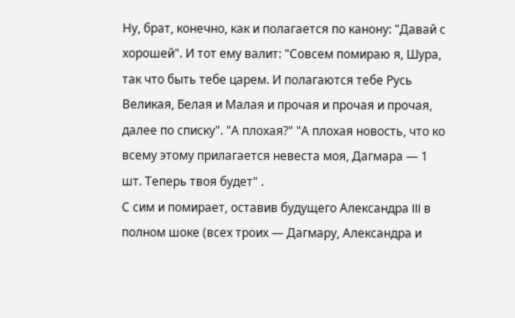Ну, брат, конечно, как и полагается по канону: "Давай с хорошей". И тот ему валит: "Совсем помираю я, Шура, так что быть тебе царем. И полагаются тебе Русь Великая, Белая и Малая и прочая и прочая и прочая, далее по списку". "А плохая?" "А плохая новость, что ко всему этому прилагается невеста моя, Дагмара — 1 шт. Теперь твоя будет" .
С сим и помирает, оставив будущего Александра III в полном шоке (всех троих — Дагмару, Александра и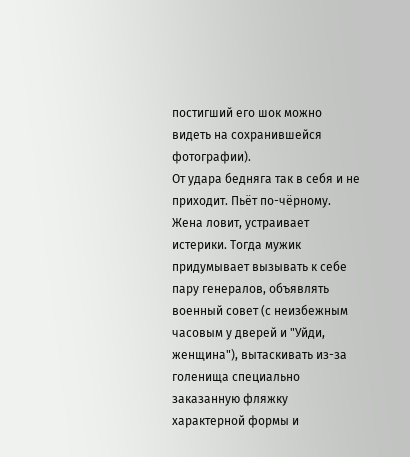постигший его шок можно видеть на сохранившейся фотографии).
От удара бедняга так в себя и не приходит. Пьёт по-чёрному. Жена ловит, устраивает истерики. Тогда мужик придумывает вызывать к себе пару генералов, объявлять военный совет (с неизбежным часовым у дверей и "Уйди, женщина"), вытаскивать из-за голенища специально заказанную фляжку характерной формы и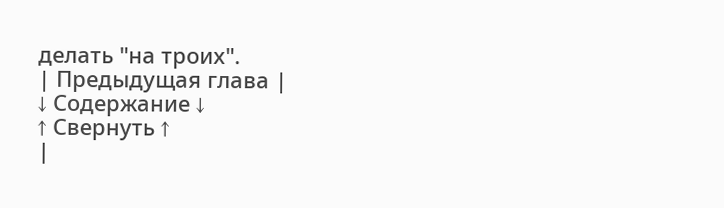делать "на троих".
| Предыдущая глава |
↓ Содержание ↓
↑ Свернуть ↑
|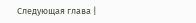Следующая глава |